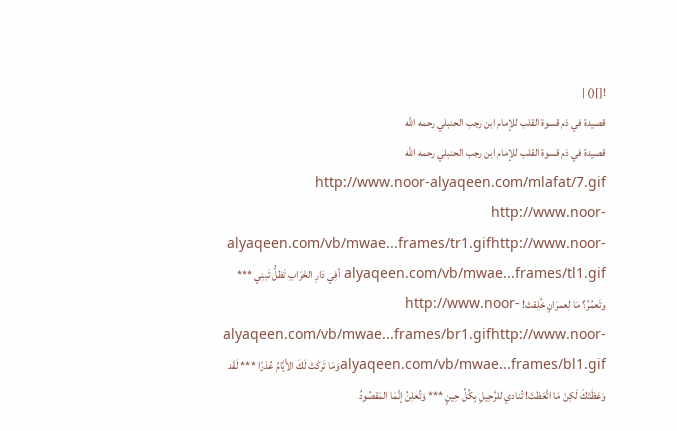![]() |
قصيدة في ذم قسوة القلب للإمام ابن رجب الحنبلي رحمه الله
قصيدة في ذم قسوة القلب للإمام ابن رجب الحنبلي رحمه الله
http://www.noor-alyaqeen.com/mlafat/7.gif http://www.noor-alyaqeen.com/vb/mwae...frames/tr1.gifhttp://www.noor-alyaqeen.com/vb/mwae...frames/tl1.gif أفِي دَارِ الخَرَابِ تَظلُّ تَبنِي *** وتَعمُرُ؟ مَا لِعمرَانٍ خُلِقتَ! http://www.noor-alyaqeen.com/vb/mwae...frames/br1.gifhttp://www.noor-alyaqeen.com/vb/mwae...frames/bl1.gifوَمَا تَركَتْ لَكَ الأَيَّامُ عُذرًا *** لَقَد وَعَظَتْكَ لَكِنْ مَا اتَّعَظتَ! تُنادي للرَّحِيلِ بِكُلِّ حِينٍ *** وَتُعلِنُ إنَّمَا المَقصُودُ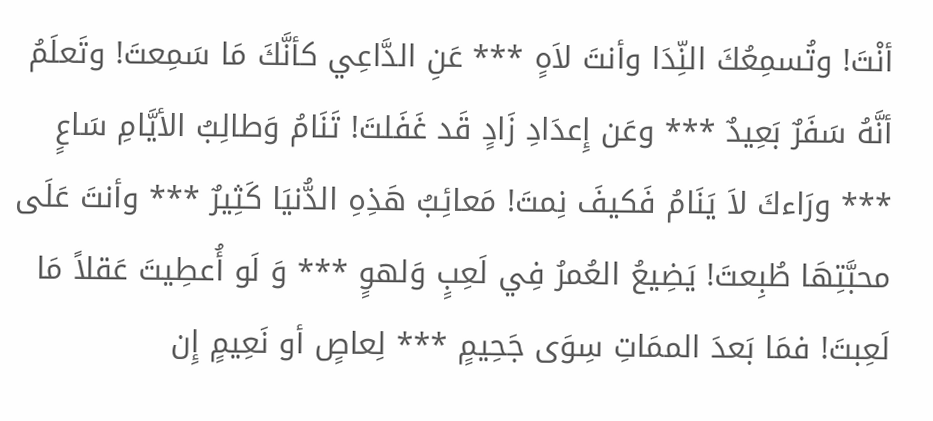أنْتَ! وتُسمِعُكَ النِّدَا وأنتَ لاَهٍ *** عَنِ الدَّاعِي كأنَّكَ مَا سَمِعتَ! وتَعلَمُ أنَّهُ سَفَرٌ بَعِيدٌ *** وعَن إِعدَادِ زَادٍ قَد غَفَلتَ! تَنَامُ وَطالِبُ الأيَّامِ سَاعٍ *** ورَاءكَ لاَ يَنَامُ فَكيفَ نِمتَ! مَعائِبُ هَذِهِ الدُّنيَا كَثِيرٌ *** وأنتَ عَلَى محبَّتِهَا طُبِعتَ! يَضِيعُ العُمرُ فِي لَعِبٍ وَلهوٍ *** وَ لَو أُعطِيتَ عَقلاً مَا لَعِبتَ! فمَا بَعدَ الممَاتِ سِوَى جَحِيمٍ *** لِعاصٍ أو نَعِيمٍ إِن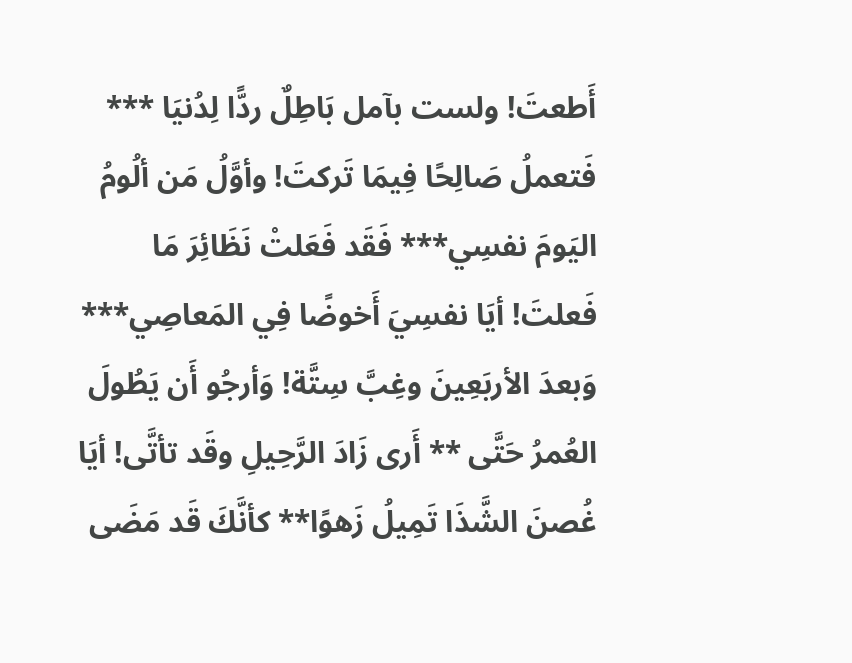أَطعتَ! ولست بآمل بَاطِلٌ ردًّا لِدُنيَا *** فَتعملُ صَالِحًا فِيمَا تَركتَ! وأوَّلُ مَن ألُومُ اليَومَ نفسِي*** فَقَد فَعَلتْ نَظَائِرَ مَا فَعلتَ! أيَا نفسِيَ أَخوضًا فِي المَعاصِي*** وَبعدَ الأربَعِينَ وغِبَّ سِتَّة! وَأرجُو أَن يَطُولَ العُمرُ حَتَّى ** أَرى زَادَ الرَّحِيلِ وقَد تأتَّى! أيَا غُصنَ الشَّذَا تَمِيلُ زَهوًا** كأنَّكَ قَد مَضَى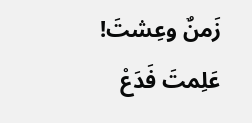زَمنٌ وعِشتَ! عَلِمتَ فَدَعْ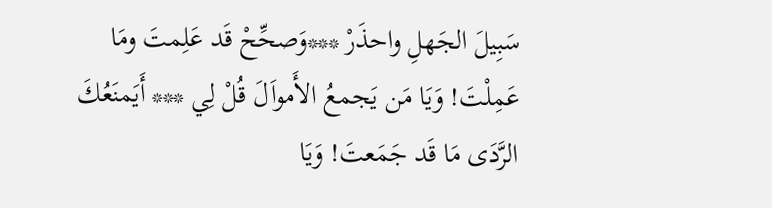سَبِيلَ الجَهلِ واحذَرْ ***وَصحِّحْ قَد عَلِمتَ ومَا عَمِلْتَ! وَيَا مَن يَجمعُ الأَمواَلَ قُلْ لِي *** أَيَمنَعُكَ الرَّدَى مَا قَد جَمَعتَ! وَيَا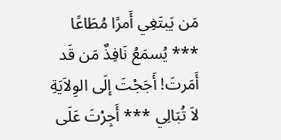مَن يَبتَغِي أَمرًا مُطَاعًا *** يُسمَعُ نَافِذٌ مَن قَد أَمَرتَ! أَجَجْتَ إلَى الوِلاَيَةِ لاَ تُبَالِي *** أَجِرْتَ عَلَى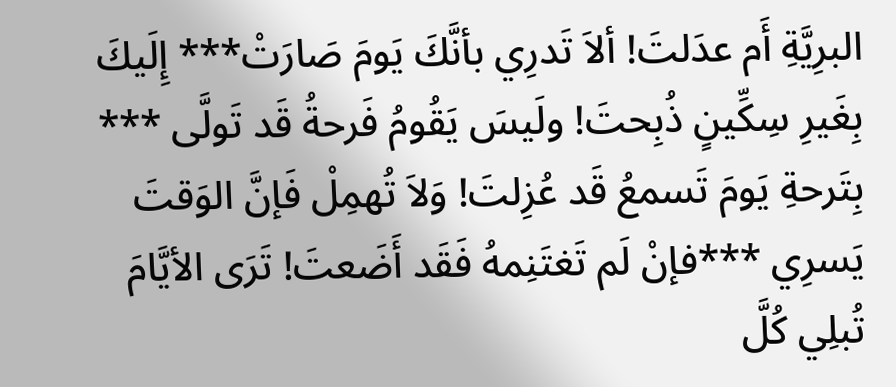البرِيَّةِ أَم عدَلتَ! ألاَ تَدرِي بأنَّكَ يَومَ صَارَتْ*** إِلَيكَ بِغَيرِ سِكِّينٍ ذُبِحتَ! ولَيسَ يَقُومُ فَرحةُ قَد تَولَّى *** بِتَرحةِ يَومَ تَسمعُ قَد عُزِلتَ! وَلاَ تُهمِلْ فَإنَّ الوَقتَ يَسرِي ***فإنْ لَم تَغتَنِمهُ فَقَد أَضَعتَ! تَرَى الأيَّامَ تُبلِي كُلَّ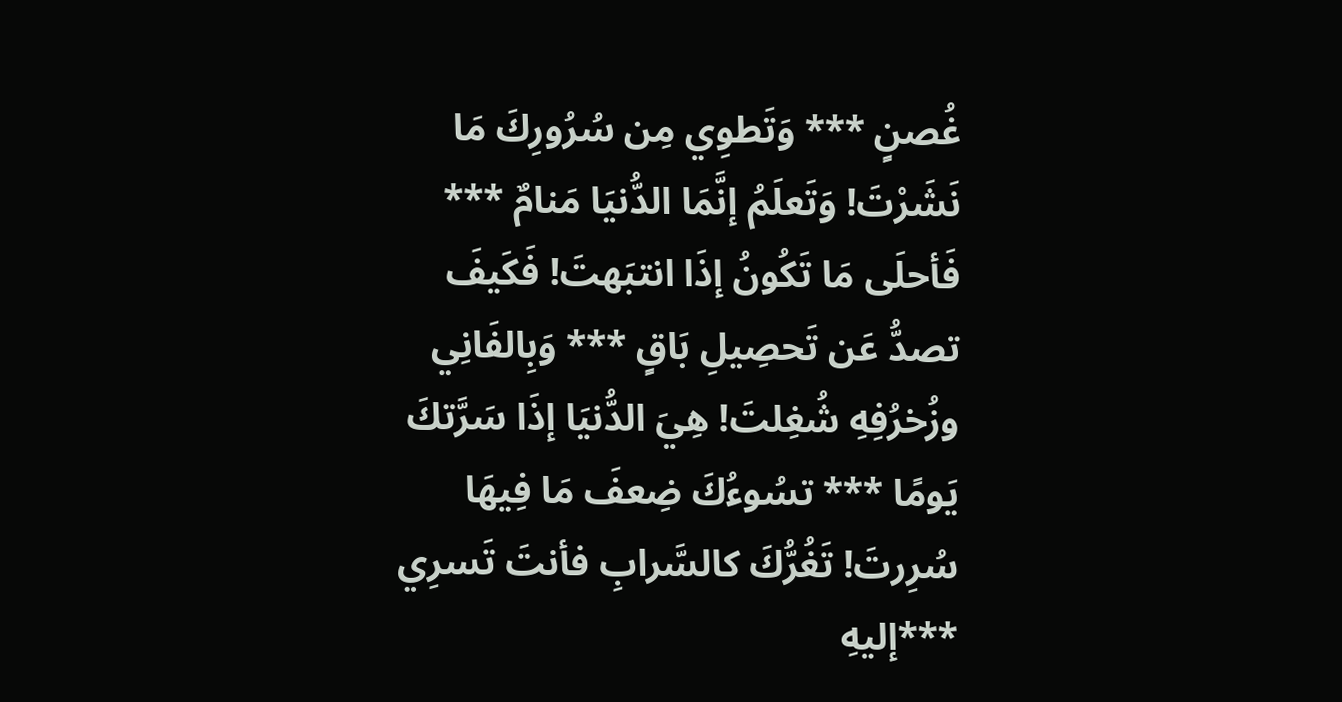غُصنٍ *** وَتَطوِي مِن سُرُورِكَ مَا نَشَرْتَ! وَتَعلَمُ إنَّمَا الدُّنيَا مَنامٌ *** فَأحلَى مَا تَكُونُ إذَا انتبَهتَ! فَكَيفَ تصدُّ عَن تَحصِيلِ بَاقٍ *** وَبِالفَانِي وزُخرُفِهِ شُغِلتَ! هِيَ الدُّنيَا إذَا سَرَّتكَ يَومًا *** تسُوءُكَ ضِعفَ مَا فِيهَا سُرِرتَ! تَغُرُّكَ كالسَّرابِ فأنتَ تَسرِي ***إليهِ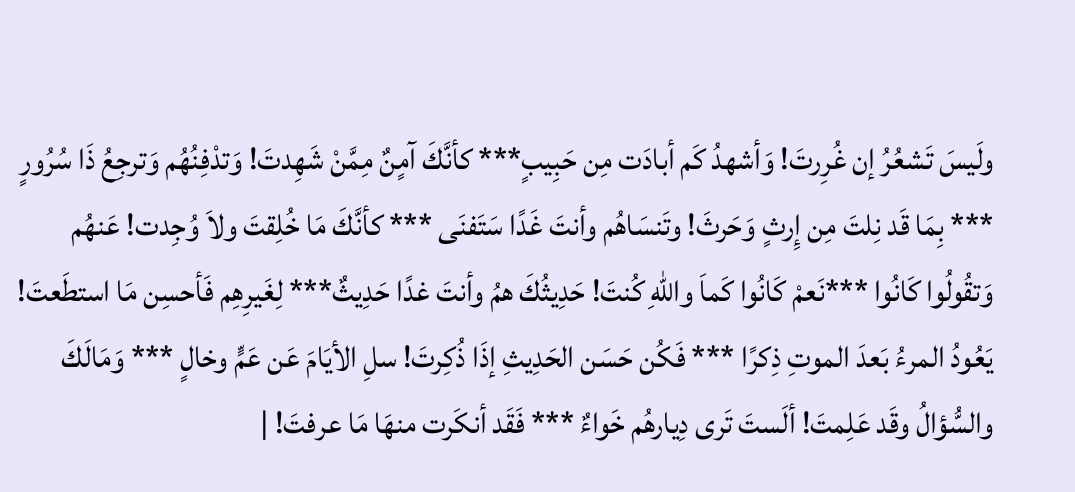ولَيسَ تَشعُرُ إن غُرِرتَ! وَأشهدُ كَم أبادَت مِن حَبِيبٍ*** كأنَّكَ آمٍنٌ مِمَّنْ شَهِدتَ! وَتدْفِنُهُم وَترجِعُ ذَا سُرُورٍ *** بِمَا قَد نِلتَ مِن إِرثٍ وَحَرثَ! وتَنسَاهُم وأنتَ غَدًا سَتَفنَى *** كأنَّكَ مَا خُلِقتَ ولاَ وُجِدت! عَنهُم وَتقُولُوا كَانُوا ***نَعمْ كَانُوا كَماَ واللهِ كُنتَ! حَدِيثُكَ همُ وأنتَ غدًا حَدِيثٌ*** لِغَيرِهِم فَأحسِن مَا استطَعتَ! يَعُودُ المرءُ بَعدَ الموتِ ذِكرًا *** فَكُن حَسَن الحَدِيثِ إذَا ذُكِرتَ! سلِ الأيَامَ عَن عَمٍّ وخالٍ *** وَمَالَكَ والسُّؤالُ وقَد عَلِمتَ! ألَستَ تَرى دِيارهُم خَواءٌ *** فَقَد أنكَرت منهَا مَا عرفتَ! |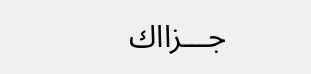جـــزااك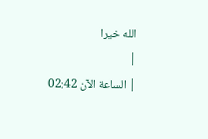الله خيرا
|
| الساعة الآن 02:42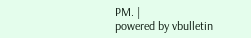PM. |
powered by vbulletin